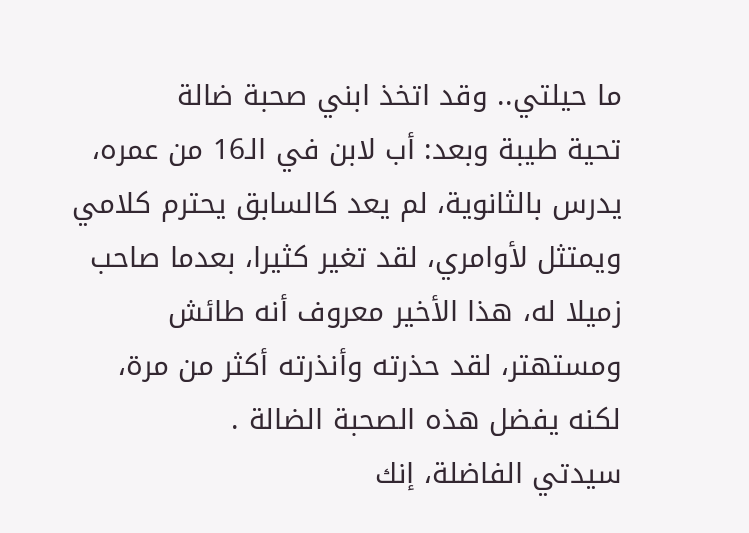ما حيلتي.. وقد اتخذ ابني صحبة ضالة
تحية طيبة وبعد: أب لابن في الـ16 من عمره، يدرس بالثانوية، لم يعد كالسابق يحترم كلامي ويمتثل لأوامري، لقد تغير كثيرا، بعدما صاحب زميلا له، هذا الأخير معروف أنه طائش ومستهتر، لقد حذرته وأنذرته أكثر من مرة، لكنه يفضل هذه الصحبة الضالة .
سيدتي الفاضلة، إنك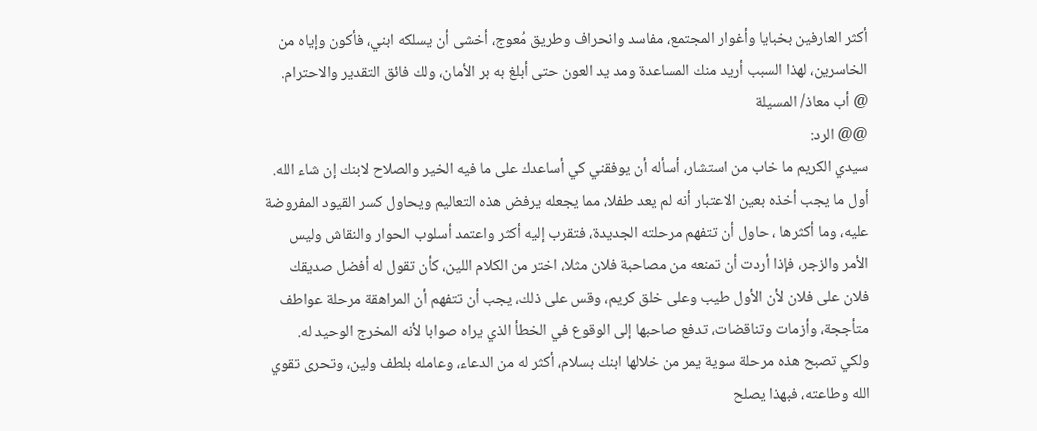أكثر العارفين بخبايا وأغوار المجتمع، مفاسد وانحراف وطريق مُعوج، أخشى أن يسلكه ابني، فأكون وإياه من الخاسرين، لهذا السبب أريد منك المساعدة ومد يد العون حتى أبلغ به بر الأمان، ولك فائق التقدير والاحترام.
@ أب معاذ/ المسيلة
@@ الرد:
سيدي الكريم ما خاب من استشار، أسأله أن يوفقني كي أساعدك على ما فيه الخير والصلاح لابنك إن شاء الله.
أول ما يجب أخذه بعين الاعتبار أنه لم يعد طفلا، مما يجعله يرفض هذه التعاليم ويحاول كسر القيود المفروضة عليه، وما أكثرها ، حاول أن تتفهم مرحلته الجديدة، فتقرب إليه أكثر واعتمد أسلوب الحوار والنقاش وليس الأمر والزجر، فإذا أردت أن تمنعه من مصاحبة فلان مثلا، اختر من الكلام اللين، كأن تقول له أفضل صديقك فلان على فلان لأن الأول طيب وعلى خلق كريم، وقس على ذلك، يجب أن تتفهم أن المراهقة مرحلة عواطف متأججة، وأزمات وتناقضات، تدفع صاحبها إلى الوقوع في الخطأ الذي يراه صوابا لأنه المخرج الوحيد له.
ولكي تصبح هذه مرحلة سوية يمر من خلالها ابنك بسلام، أكثر له من الدعاء، وعامله بلطف ولين، وتحرى تقوي الله وطاعته، فبهذا يصلح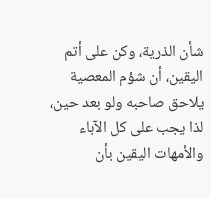شأن الذرية، وكن على أتم اليقين، أن شؤم المعصية يلاحق صاحبه ولو بعد حين، لذا يجب على كل الآباء والأمهات اليقين بأن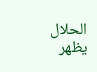الحلال يظهر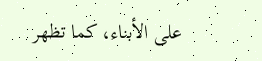على الأبناء، كما تظهر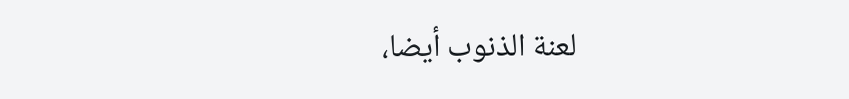لعنة الذنوب أيضا،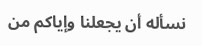نسأله أن يجعلنا وإياكم من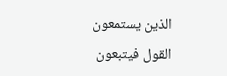الذين يستمعون القول فيتبعون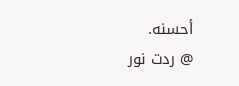أحسنه.
@ ردت نور